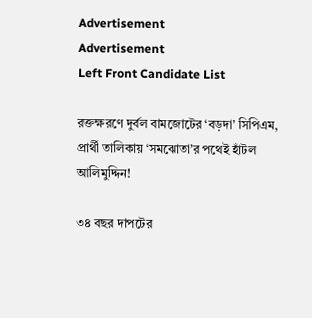Advertisement
Advertisement
Left Front Candidate List

রক্তক্ষরণে দুর্বল বামজোটের ‘বড়দা’ সিপিএম, প্রার্থী তালিকায় ‘সমঝোতা’র পথেই হাঁটল আলিমুদ্দিন!

৩৪ বছর দাপটের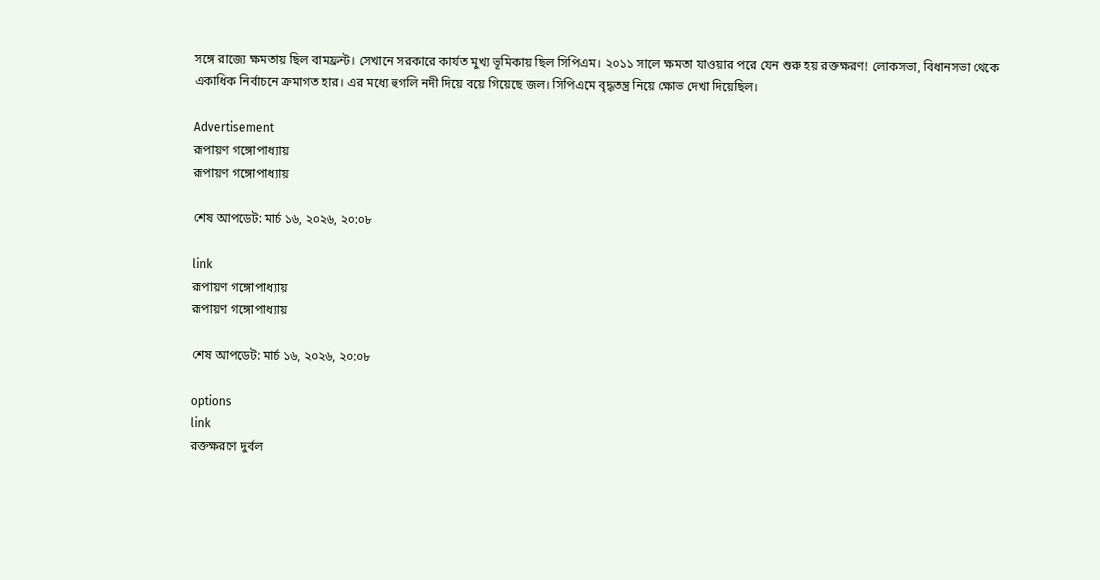সঙ্গে রাজ্যে ক্ষমতায় ছিল বামফ্রন্ট। সেখানে সরকারে কার্যত মুখ্য ভূমিকায় ছিল সিপিএম। ২০১১ সালে ক্ষমতা যাওয়ার পরে যেন শুরু হয় রক্তক্ষরণ! লোকসভা, বিধানসভা থেকে একাধিক নির্বাচনে ক্রমাগত হার। এর মধ্যে হুগলি নদী দিয়ে বয়ে গিয়েছে জল। সিপিএমে বৃদ্ধতন্ত্র নিয়ে ক্ষোভ দেখা দিয়েছিল।

Advertisement
রূপায়ণ গঙ্গোপাধ্যায়
রূপায়ণ গঙ্গোপাধ্যায়

শেষ আপডেট: মার্চ ১৬, ২০২৬, ২০:০৮

link
রূপায়ণ গঙ্গোপাধ্যায়
রূপায়ণ গঙ্গোপাধ্যায়

শেষ আপডেট: মার্চ ১৬, ২০২৬, ২০:০৮

options
link
রক্তক্ষরণে দুর্বল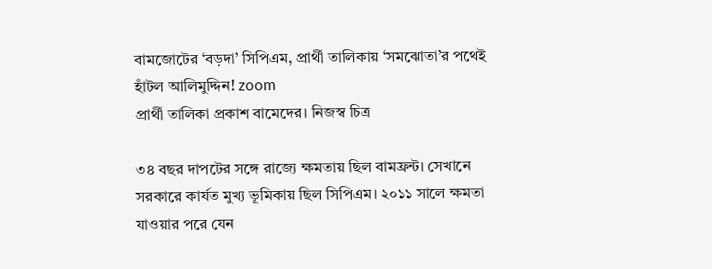বামজোটের ‘বড়দা’ সিপিএম, প্রার্থী তালিকায় ‘সমঝোতা’র পথেই হাঁটল আলিমুদ্দিন! zoom
প্রার্থী তালিকা প্রকাশ বামেদের। নিজস্ব চিত্র

৩৪ বছর দাপটের সঙ্গে রাজ্যে ক্ষমতায় ছিল বামফ্রন্ট। সেখানে সরকারে কার্যত মুখ্য ভূমিকায় ছিল সিপিএম। ২০১১ সালে ক্ষমতা যাওয়ার পরে যেন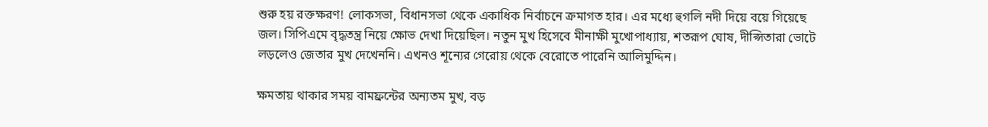শুরু হয় রক্তক্ষরণ! লোকসভা, বিধানসভা থেকে একাধিক নির্বাচনে ক্রমাগত হার। এর মধ্যে হুগলি নদী দিয়ে বয়ে গিয়েছে জল। সিপিএমে বৃদ্ধতন্ত্র নিয়ে ক্ষোভ দেখা দিয়েছিল। নতুন মুখ হিসেবে মীনাক্ষী মুখোপাধ্যায়, শতরূপ ঘোষ, দীপ্সিতারা ভোটে লড়লেও জেতার মুখ দেখেননি। এখনও শূন্যের গেরোয় থেকে বেরোতে পারেনি আলিমুদ্দিন।

ক্ষমতায় থাকার সময় বামফ্রন্টের অন্যতম মুখ, বড়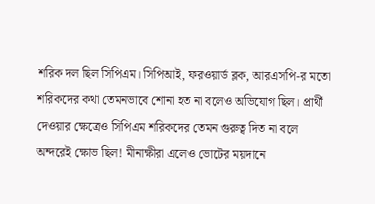শরিক দল ছিল সিপিএম। সিপিআই, ফরওয়ার্ড ব্লক, আরএসপি-র মতো শরিকদের কথা তেমনভাবে শোনা হত না বলেও অভিযোগ ছিল। প্রার্থী দেওয়ার ক্ষেত্রেও সিপিএম শরিকদের তেমন গুরুত্ব দিত না বলে অন্দরেই ক্ষোভ ছিল! মীনাক্ষীরা এলেও ভোটের ময়দানে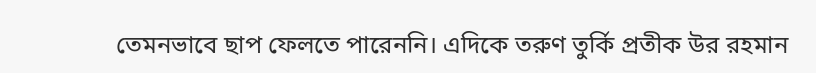তেমনভাবে ছাপ ফেলতে পারেননি। এদিকে তরুণ তুর্কি প্রতীক উর রহমান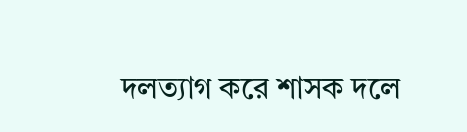দলত্যাগ করে শাসক দলে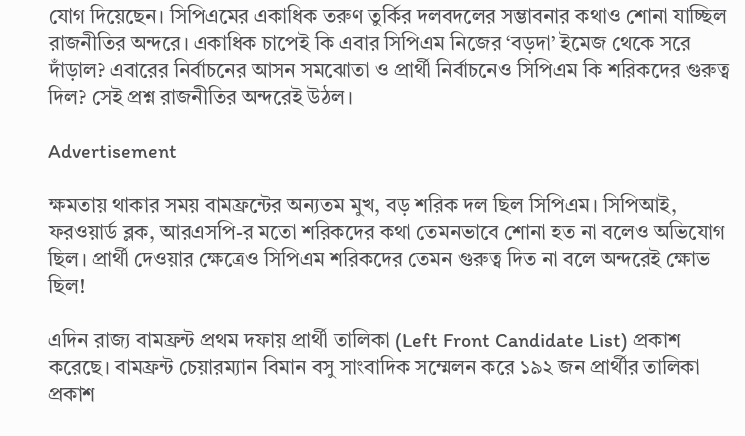যোগ দিয়েছেন। সিপিএমের একাধিক তরুণ তুর্কির দলবদলের সম্ভাবনার কথাও শোনা যাচ্ছিল রাজনীতির অন্দরে। একাধিক চাপেই কি এবার সিপিএম নিজের ‘বড়দা’ ইমেজ থেকে সরে দাঁড়াল? এবারের নির্বাচনের আসন সমঝোতা ও প্রার্থী নির্বাচনেও সিপিএম কি শরিকদের গুরুত্ব দিল? সেই প্রশ্ন রাজনীতির অন্দরেই উঠল।

Advertisement

ক্ষমতায় থাকার সময় বামফ্রন্টের অন্যতম মুখ, বড় শরিক দল ছিল সিপিএম। সিপিআই, ফরওয়ার্ড ব্লক, আরএসপি-র মতো শরিকদের কথা তেমনভাবে শোনা হত না বলেও অভিযোগ ছিল। প্রার্থী দেওয়ার ক্ষেত্রেও সিপিএম শরিকদের তেমন গুরুত্ব দিত না বলে অন্দরেই ক্ষোভ ছিল!

এদিন রাজ্য বামফ্রন্ট প্রথম দফায় প্রার্থী তালিকা (Left Front Candidate List) প্রকাশ করেছে। বামফ্রন্ট চেয়ারম্যান বিমান বসু সাংবাদিক সম্মেলন করে ১৯২ জন প্রার্থীর তালিকা প্রকাশ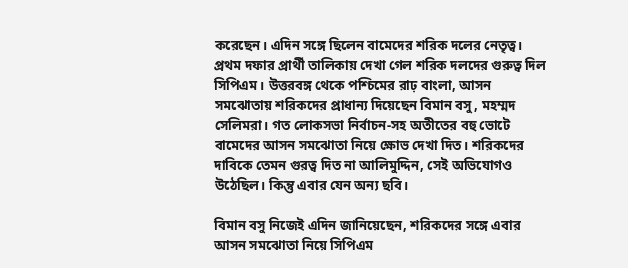করেছেন। এদিন সঙ্গে ছিলেন বামেদের শরিক দলের নেতৃত্ব। প্রথম দফার প্রার্থী তালিকায় দেখা গেল শরিক দলদের গুরুত্ব দিল সিপিএম। উত্তরবঙ্গ থেকে পশ্চিমের রাঢ় বাংলা, আসন সমঝোতায় শরিকদের প্রাধান্য দিয়েছেন বিমান বসু, মহম্মদ সেলিমরা। গত লোকসভা নির্বাচন-সহ অতীতের বহু ভোটে বামেদের আসন সমঝোতা নিয়ে ক্ষোভ দেখা দিত। শরিকদের দাবিকে তেমন গুরত্ব দিত না আলিমুদ্দিন, সেই অভিযোগও উঠেছিল। কিন্তু এবার যেন অন্য ছবি।

বিমান বসু নিজেই এদিন জানিয়েছেন, শরিকদের সঙ্গে এবার আসন সমঝোতা নিয়ে সিপিএম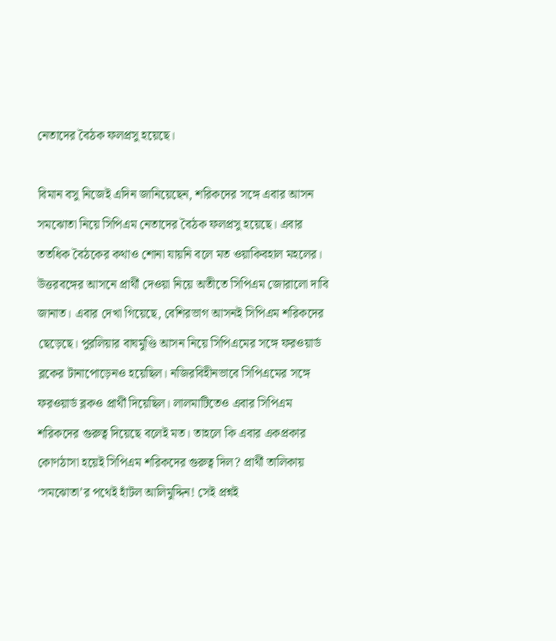নেতাদের বৈঠক ফলপ্রসু হয়েছে।

বিমান বসু নিজেই এদিন জানিয়েছেন, শরিকদের সঙ্গে এবার আসন সমঝোতা নিয়ে সিপিএম নেতাদের বৈঠক ফলপ্রসু হয়েছে। এবার ততধিক বৈঠকের কথাও শোনা যায়নি বলে মত ওয়াকিবহাল মহলের। উত্তরবঙ্গের আসনে প্রার্থী দেওয়া নিয়ে অতীতে সিপিএম জোরালো দাবি জানাত। এবার দেখা গিয়েছে, বেশিরভাগ আসনই সিপিএম শরিকদের ছেড়েছে। পুরলিয়ার বাঘমুণ্ডি আসন নিয়ে সিপিএমের সঙ্গে ফরওয়ার্ড ব্লকের টানাপোড়েনও হয়েছিল। নজিরবিহীনভাবে সিপিএমের সঙ্গে ফরওয়ার্ড ব্লকও প্রার্থী দিয়েছিল। লালমাটিতেও এবার সিপিএম শরিকদের গুরুত্ব দিয়েছে বলেই মত। তাহলে কি এবার একপ্রকার কোণঠাসা হয়েই সিপিএম শরিকদের গুরুত্ব দিল? প্রার্থী তালিকায় ‘সমঝোতা’র পথেই হাঁটল আলিমুদ্দিন! সেই প্রশ্নই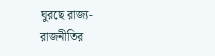ঘুরছে রাজ্য-রাজনীতির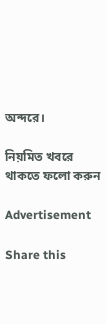অন্দরে।

নিয়মিত খবরে থাকতে ফলো করুন

Advertisement

Share this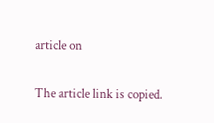article on

The article link is copied.